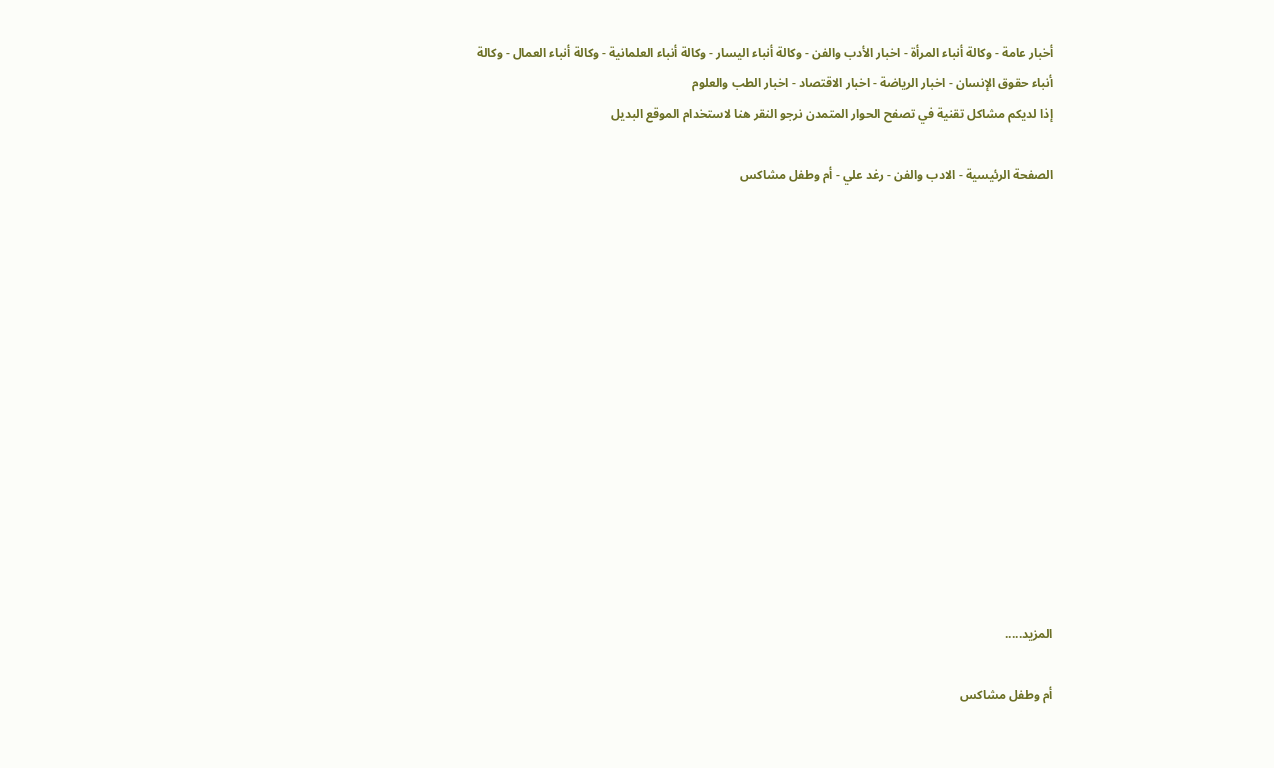أخبار عامة - وكالة أنباء المرأة - اخبار الأدب والفن - وكالة أنباء اليسار - وكالة أنباء العلمانية - وكالة أنباء العمال - وكالة أنباء حقوق الإنسان - اخبار الرياضة - اخبار الاقتصاد - اخبار الطب والعلوم
إذا لديكم مشاكل تقنية في تصفح الحوار المتمدن نرجو النقر هنا لاستخدام الموقع البديل

الصفحة الرئيسية - الادب والفن - رغد علي - أم وطفل مشاكس














المزيد.....

أم وطفل مشاكس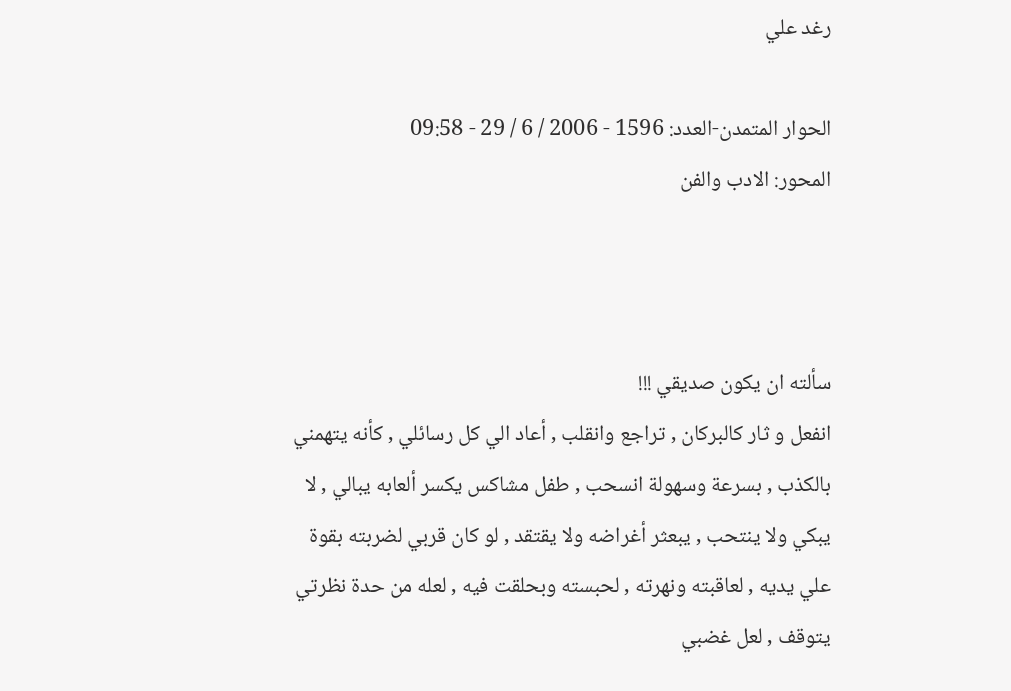رغد علي

الحوار المتمدن-العدد: 1596 - 2006 / 6 / 29 - 09:58
المحور: الادب والفن



سألته ان يكون صديقي !!!
انفعل و ثار كالبركان , تراجع وانقلب , أعاد الي كل رسائلي , كأنه يتهمني بالكذب , بسرعة وسهولة انسحب , طفل مشاكس يكسر ألعابه يبالي , لا يبكي ولا ينتحب , يبعثر أغراضه ولا يقتقد , لو كان قربي لضربته بقوة علي يديه , لعاقبته ونهرته , لحبسته وبحلقت فيه , لعله من حدة نظرتي يتوقف , لعل غضبي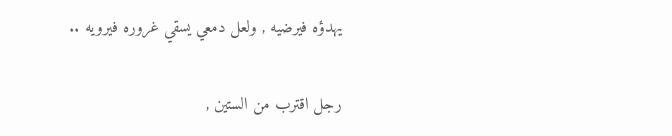يهدؤه فيرضيه , ولعل دمعي يسقي غروره فيرويه ..

رجل اقترب من الستين ,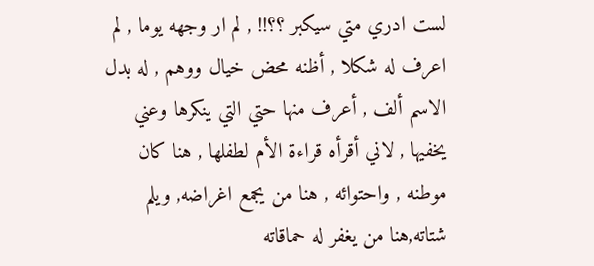لست ادري متي سيكبر ؟؟!! , لم ار وجهه يوما , لم اعرف له شكلا , أظنه محض خيال ووهم , له بدل الاسم ألف , أعرف منها حتي التي ينكرها وعني يخفيها , لاني أقرأه قراءة الأم لطفلها , هنا كان موطنه , واحتوائه , هنا من يجمع اغراضه, ويلم شتاته,هنا من يغفر له حماقاته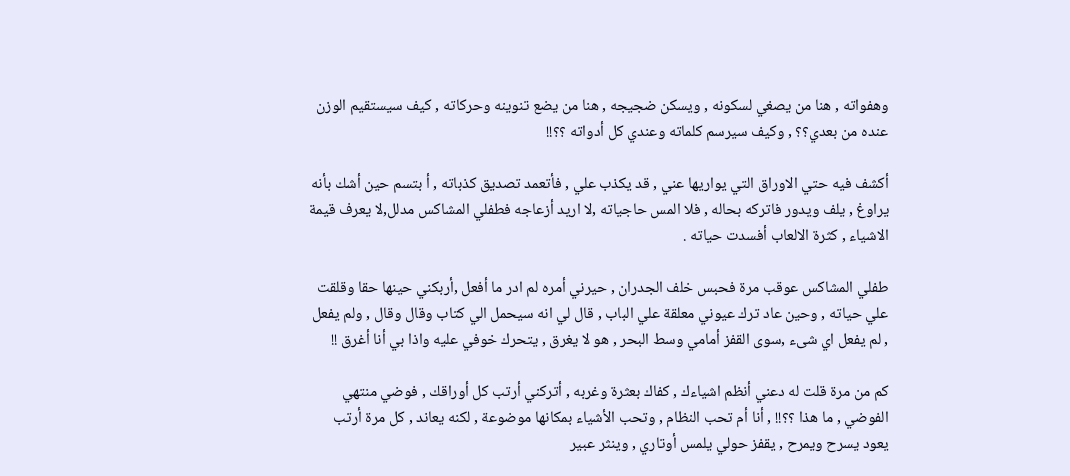وهفواته , هنا من يصغي لسكونه , ويسكن ضجيجه , هنا من يضع تنوينه وحركاته , كيف سيستقيم الوزن عنده من بعدي؟؟ , وكيف سيرسم كلماته وعندي كل أدواته ؟؟!!

أكشف فيه حتي الاوراق التي يواريها عني , قد يكذب علي , فأتعمد تصديق كذباته , أ بتسم حين أشك بأنه يراوغ , يلف ويدور فاتركه بحاله , فلا المس حاجياته ,لا اريد أزعاجه فطفلي المشاكس مدلل,لا يعرف قيمة الاشياء , كثرة الالعاب أفسدت حياته .

طفلي المشاكس عوقب مرة فحبس خلف الجدران , حيرني أمره لم ادر ما أفعل ,أربكني حينها حقا وقلقت علي حياته , وحين عاد ترك عيوني معلقة علي الباب , قال لي انه سيحمل الي كتاب وقال وقال , ولم يفعل , لم يفعل اي شىء ,سوى القفز أمامي وسط البحر , هو لا يغرق , يتحرك خوفي عليه واذا بي أنا أغرق !!

كم من مرة قلت له دعني أنظم اشياءك , كفاك بعثرة وغربه , أتركني أرتب كل أوراقك , فوضي منتهي الفوضي , ما هذا ؟؟!! , أنا أم تحب النظام , وتحب الأشياء بمكانها موضوعة , لكنه يعاند , كل مرة أرتب يعود يسرح ويمرح , يقفز حولي يلمس أوتاري , وينثر عبير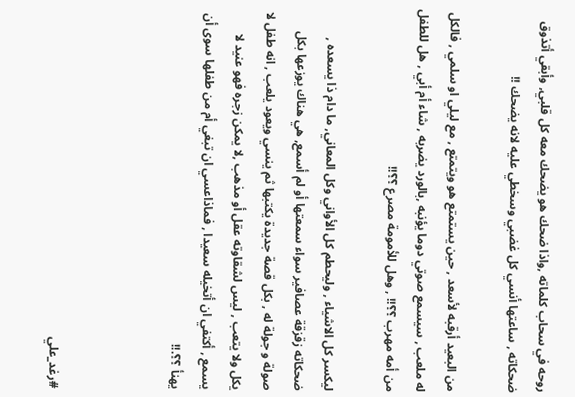روحه في سحاب كلماته ,واذا ضحك هو يضحك معه كل قلبي, وأبقي أتذوق ضحكاته , ساعتها أنسي كل غضبي وسخطي عليه لانه يضحك !!

من البعيد أرقبه لأسعد , حين يستمتع هو ويتمتع , مع ليلي او سلمي , فالكل له ملعب , سيسمع صوتي دوما يؤنبه ,بالورد يضربه , شاء أم أبي , هل للطفل من أمه مهرب ؟؟!! , وهل للأمومة مصرع ؟؟!!

ليكسر كل الاشياء , وليحطم كل الأواني وكل المعاني, ما دام ذا يسعده , ضحكاته زقزقة عصافير سواء سمعتها أو لم أسمع, هي هناك يوزعها بكل صولة و جولة له , بكل قصة جديدة يكتبها ثم ينسي ويعود يلعب , انه طفل لا يكل ولا يتعب , ليس لشقاوته عقل أو مذهب ,لا يمكن زجره فهو عنيد لا يسمع , أكتفي ان أتخيله سعيدا , فماذاعسي ان تبغي أم من طفلها سوى أن يهنأ ؟؟.!!



#رغد_علي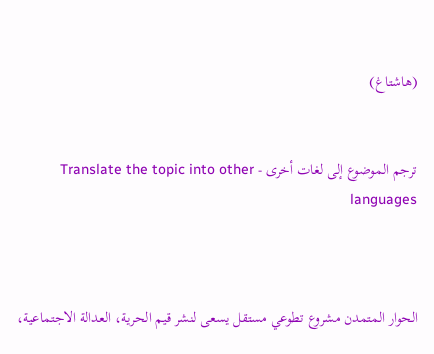(هاشتاغ)


ترجم الموضوع إلى لغات أخرى - Translate the topic into other languages



الحوار المتمدن مشروع تطوعي مستقل يسعى لنشر قيم الحرية، العدالة الاجتماعية،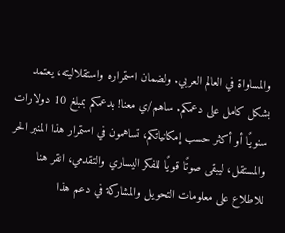والمساواة في العالم العربي. ولضمان استمراره واستقلاليته، يعتمد بشكل كامل على دعمكم. ساهم/ي معنا! بدعمكم بمبلغ 10 دولارات سنويًا أو أكثر حسب إمكانياتكم، تساهمون في استمرار هذا المنبر الحر والمستقل، ليبقى صوتًا قويًا للفكر اليساري والتقدمي، انقر هنا للاطلاع على معلومات التحويل والمشاركة في دعم هذا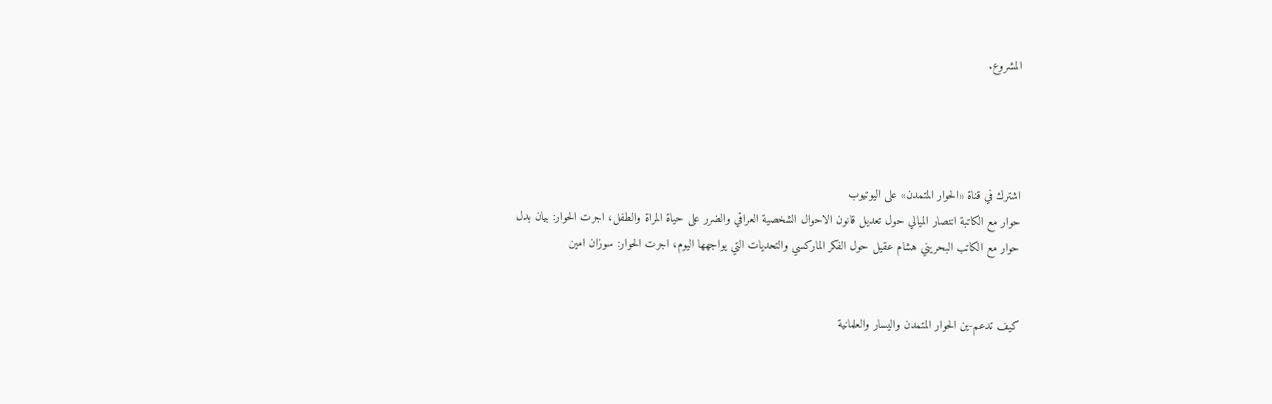المشروع.




اشترك في قناة «الحوار المتمدن» على اليوتيوب
حوار مع الكاتبة انتصار الميالي حول تعديل قانون الاحوال الشخصية العراقي والضرر على حياة المراة والطفل، اجرت الحوار: بيان بدل
حوار مع الكاتب البحريني هشام عقيل حول الفكر الماركسي والتحديات التي يواجهها اليوم، اجرت الحوار: سوزان امين


كيف تدعم-ين الحوار المتمدن واليسار والعلمانية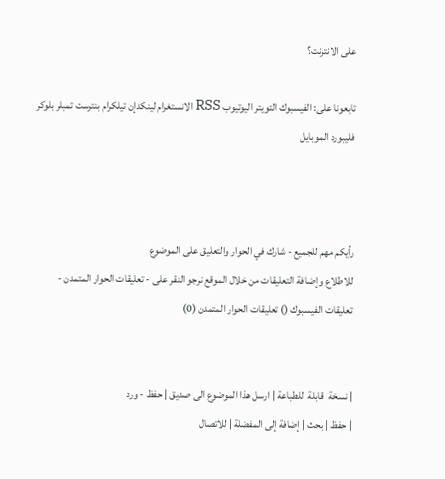على الانترنت؟

تابعونا على: الفيسبوك التويتر اليوتيوب RSS الانستغرام لينكدإن تيلكرام بنترست تمبلر بلوكر فليبورد الموبايل



رأيكم مهم للجميع - شارك في الحوار والتعليق على الموضوع
للاطلاع وإضافة التعليقات من خلال الموقع نرجو النقر على - تعليقات الحوار المتمدن -
تعليقات الفيسبوك () تعليقات الحوار المتمدن (0)


| نسخة  قابلة  للطباعة | ارسل هذا الموضوع الى صديق | حفظ - ورد
| حفظ | بحث | إضافة إلى المفضلة | للاتصال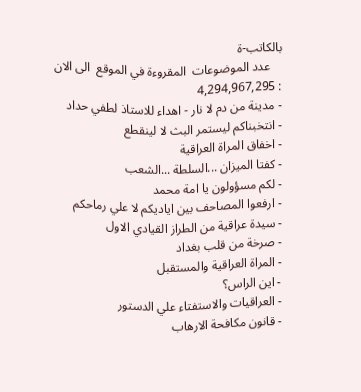بالكاتب-ة
    عدد الموضوعات  المقروءة في الموقع  الى الان : 4,294,967,295
- مدينة من دم لا نار - اهداء للاستاذ لطفي حداد
- انتخبناكم ليستمر البث لا لينقطع
- اخفاق المراة العراقية
- كفتا الميزان ...السلطة ...الشعب
- لكم مسؤولون يا امة محمد
- ارفعوا المصاحف بين اياديكم لا علي رماحكم
- سيدة عراقية من الطراز القيادي الاول
- صرخة من قلب بغداد
- المراة العراقية والمستقبل
- اين الراس؟
- العراقيات والاستفتاء علي الدستور
- قانون مكافحة الارهاب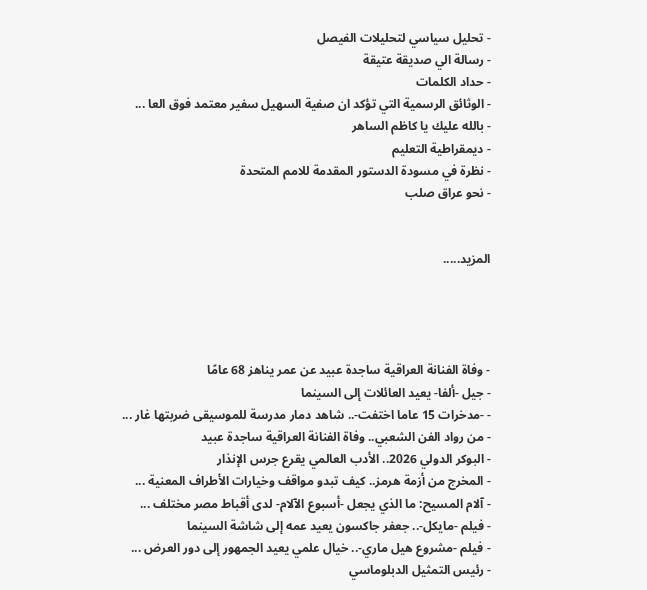- تحليل سياسي لتحليلات الفيصل
- رسالة الي صديقة عتيقة
- حداد الكلمات
- الوثائق الرسمية التي تؤكد ان صفية السهيل سفير معتمد فوق العا ...
- بالله عليك يا كاظم الساهر
- ديمقراطية التعليم
- نظرة في مسودة الدستور المقدمة للامم المتحدة
- نحو عراق صلب


المزيد.....




- وفاة الفنانة العراقية ساجدة عبيد عن عمر يناهز 68 عامًا
- جيل -ألفا- يعيد العائلات إلى السينما
- -مدخرات 15 عاما اختفت-.. شاهد دمار مدرسة للموسيقى ضربتها غار ...
- من رواد الفن الشعبي.. وفاة الفنانة العراقية ساجدة عبيد
- البوكر الدولي 2026.. الأدب العالمي يقرع جرس الإنذار
- المخرج من أزمة هرمز.. كيف تبدو مواقف وخيارات الأطراف المعنية ...
- آلام المسيح: ما الذي يجعل -أسبوع الآلام- لدى أقباط مصر مختلف ...
- فيلم -مايكل-.. جعفر جاكسون يعيد عمه إلى شاشة السينما
- فيلم -مشروع هيل ماري-.. خيال علمي يعيد الجمهور إلى دور العرض ...
- رئيس التمثيل الدبلوماسي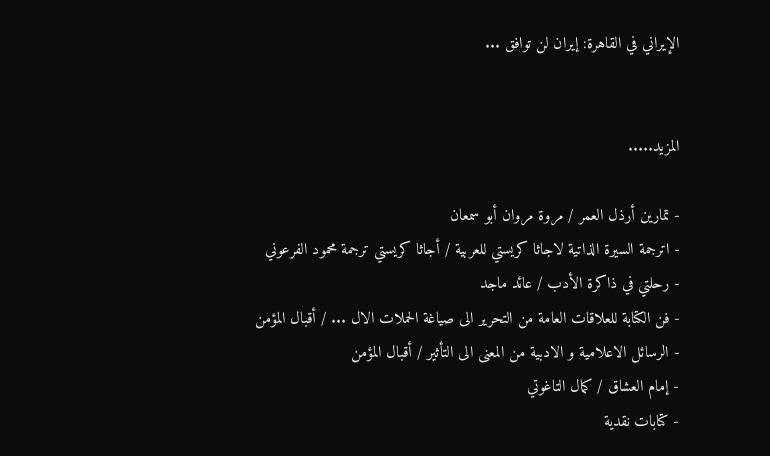الإيراني في القاهرة: إيران لن توافق ...


المزيد.....

- تمارين أرذل العمر / مروة مروان أبو سمعان
- اترجمة السيرة الذاتية لاجاثا كريستي للعربية / أجاثا كريستي ترجمة محمود الفرعوني
- رحلتي في ذاكرة الأدب / عائد ماجد
- فن الكتابة للعلاقات العامة من التحرير الى صياغة الحملات الال ... / أقبال المؤمن
- الرسائل الاعلامية و الادبية من المعنى الى التأثير / أقبال المؤمن
- إمام العشاق / كمال التاغوتي
- كتابات نقدية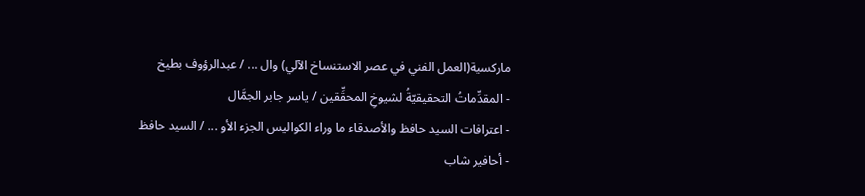ماركسية(العمل الفني في عصر الاستنساخ الآلي) وال ... / عبدالرؤوف بطيخ
- المقدِّماتُ التحقيقيّةُ لشيوخِ المحقِّقين / ياسر جابر الجمَّال
- اعترافات السيد حافظ والأصدقاء ما وراء الكواليس الجزء الأو ... / السيد حافظ
- أحافير شاب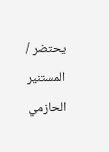يحتضر / المستنير الحازمي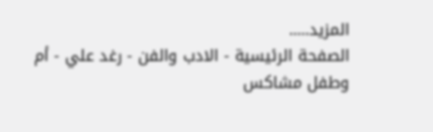المزيد.....
الصفحة الرئيسية - الادب والفن - رغد علي - أم وطفل مشاكس